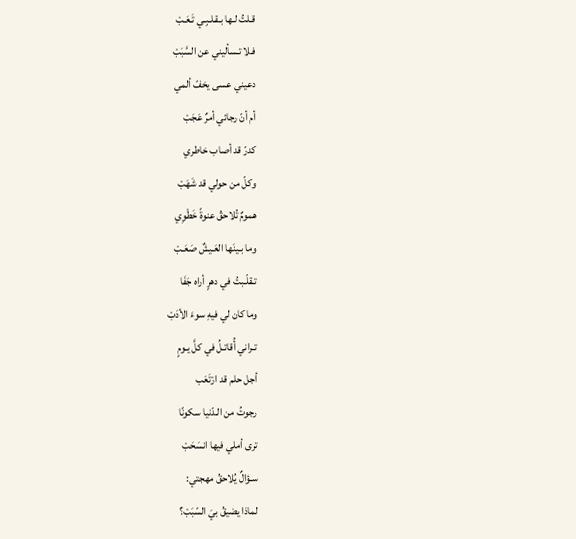قـلتُ لـها بـقـلـبِـي تَـعَـبْ
فـلا تـسأليني عن السَّبَبْ
دعيني عسى يخفّ ألمي
أم أنّ رجائي أمرٌ عَجَبْ
كدرّ قد أصاب خاطري
وكلّ من حولي قد شَهَبْ
همومٌ تُلاحقُ عنوةً خَطْوِي
وما بـينَها العَـيشٌ صَعَـبْ
تـقلّـبتُ في دهرٍ أراه جَفَا
وما كان لي فيهِ سوءَ الأدَبْ
تـراني أُقاتـلُ في كلَّ يـومٍ
أجل حلم قد ارْتَعَب
رجوتُ من الـدّنيا سكونًا
ترى أملي فيها انسَحَبْ
سـؤالٌ يُلاحقُ مهجتي:
لماذا يضيقُ بيَ السّبَبْ؟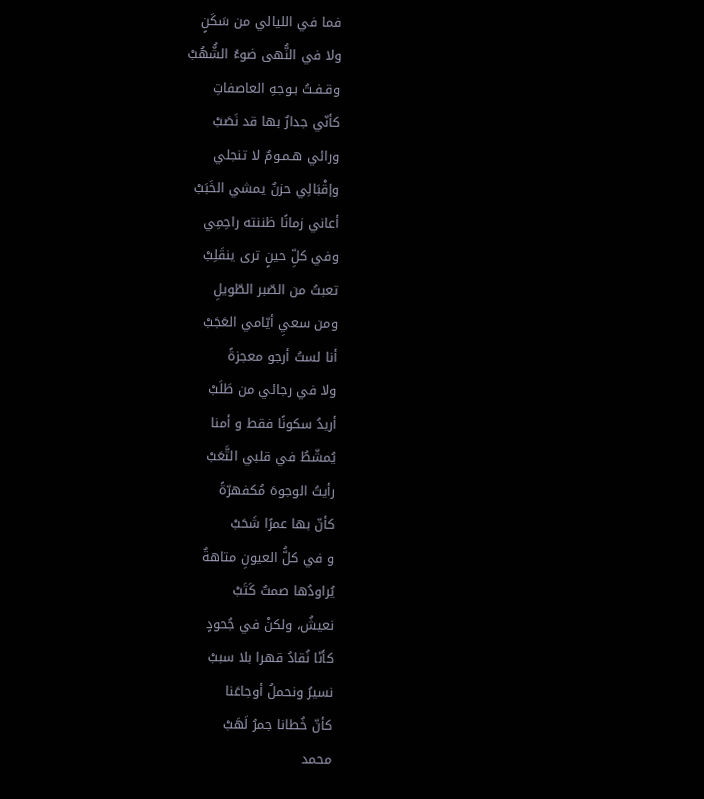فما في الليالي من سَكَنٍ
ولا في النُّهى ضوءُ الشُّهُبْ
وقـفـتُ بـوجهِ العاصفاتِ
كأنّي جدارٌ بها قد نَصَبْ
ورائي هـمـومٌ لا تنجلي
وإقْبَالِي حزنٌ يمشي الخَبَبْ
أعاني زمانًا ظننته راحِمِي
وفي كلِّ حينٍ ترى ينقَلِبْ
تعبتُ من الصّبر الطّويلِ
ومن سعيِ أيّامي العَجَبْ
أنا لستُ أرجو معجزةً
ولا في رجائي من طَلَبْ
أريدُ سكونًا فقط و أمنا
يُمشّطُ في قلبي التَّعَبْ
رأيتُ الوجوهَ مُكفهرّةً
كأنّ بها عمرًا شَحَبْ
و في كلُّ العيونِ متاهةٌ
يُراودُها صمتٌ كَتَبْ
نعيشُ، ولكنْ في جُحودٍ
كأنّا نُقادُ قهرا بلا سببْ
نسيرُ ونحملُ أوجاعَنا
كأنّ خُطانا جمرُ لَهَبْ
محمد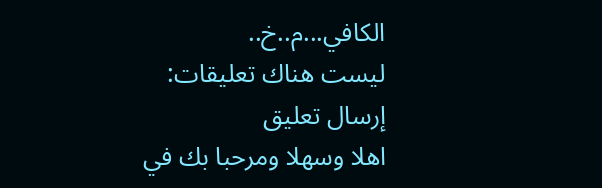الكافي...م..خ..
ليست هناك تعليقات:
إرسال تعليق
اهلا وسهلا ومرحبا بك في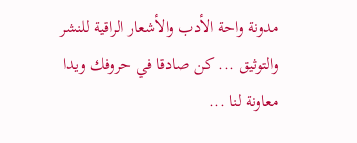مدونة واحة الأدب والأشعار الراقية للنشر والتوثيق ... كن صادقا في حروفك ويدا معاونة لنا ...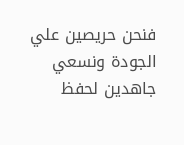فنحن حريصين علي الجودة ونسعي جاهدين لحفظ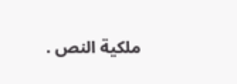ملكية النص .